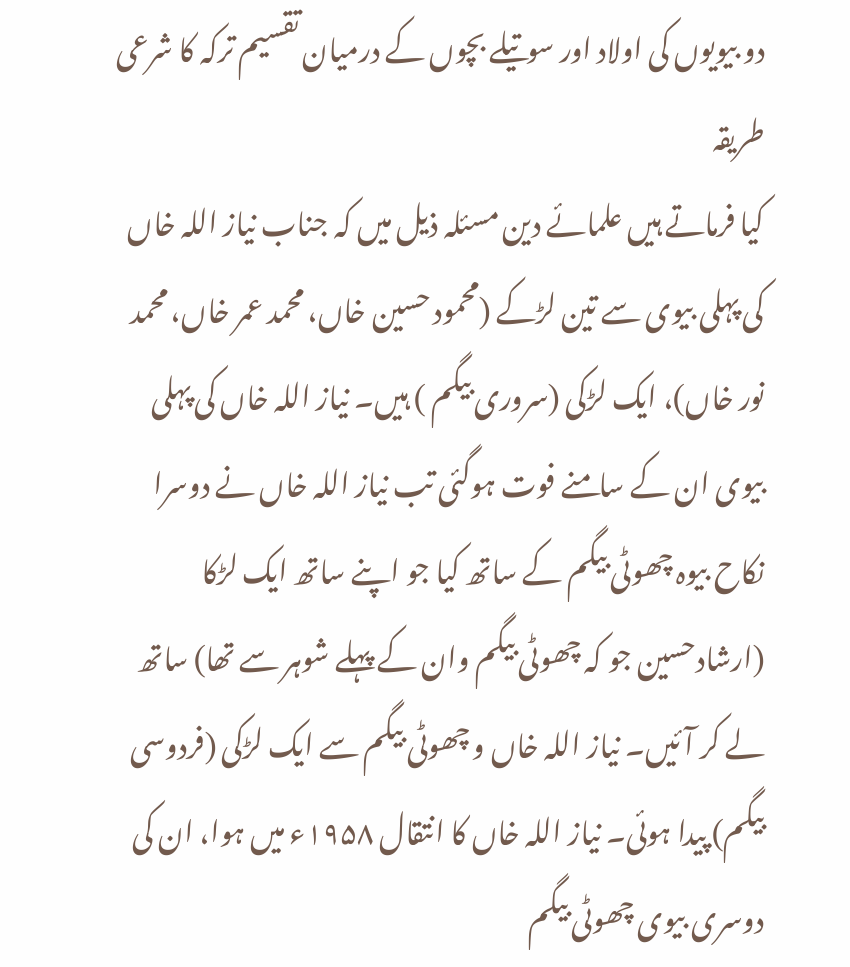دو بیویوں کی اولاد اور سوتیلے بچوں کے درمیان تقسیم ترکہ کا شرعی طریقہ
کیا فرماتے ہیں علمائے دین مسئلہ ذیل میں کہ جناب نیاز اللہ خاں کی پہلی بیوی سے تین لڑکے (محمود حسین خاں، محمد عمر خاں، محمد نور خاں)، ایک لڑکی (سروری بیگم ) ہیں۔ نیاز اللہ خاں کی پہلی بیوی ان کے سامنے فوت ہوگئی تب نیاز اللہ خاں نے دوسرا نکاح بیوہ چھوٹی بیگم کے ساتھ کیا جو اپنے ساتھ ایک لڑکا (ارشادحسین جو کہ چھوٹی بیگم وان کے پہلے شوہر سے تھا) ساتھ لے کر آئیں۔ نیاز اللہ خاں و چھوٹی بیگم سے ایک لڑکی (فردوسی بیگم) پیدا ہوئی۔ نیاز اللہ خاں کا انتقال ۱۹۵۸ء میں ہوا، ان کی دوسری بیوی چھوٹی بیگم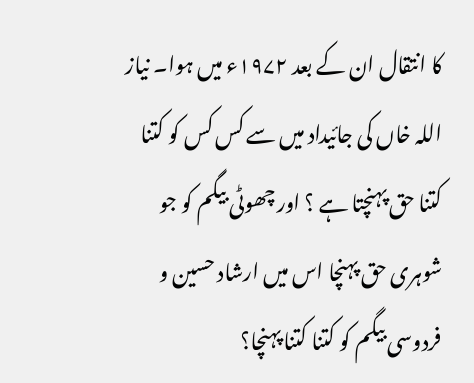کا انتقال ان کے بعد ۱۹۷۲ء میں ہوا۔ نیاز اللہ خاں کی جائیداد میں سے کس کس کو کتنا کتنا حق پہنچتا ہے ؟ اور چھوٹی بیگم کو جو شوہری حق پہنچا اس میں ارشاد حسین و فردوسی بیگم کو کتنا کتنا پہنچا؟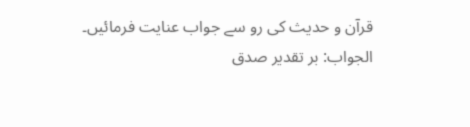قرآن و حدیث کی رو سے جواب عنایت فرمائیں۔
الجواب: بر تقدیر صدق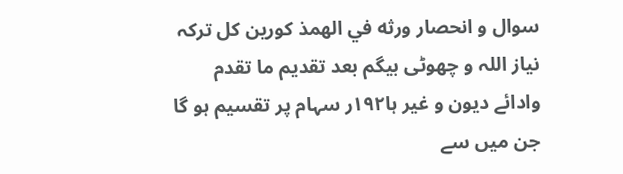سوال و انحصار ورثه في الهمذ کورین کل ترکہ نیاز اللہ و چھوٹی بیگم بعد تقدیم ما تقدم وادائے دیون و غیر ہا۱۹۲ر سہام پر تقسیم ہو گا جن میں سے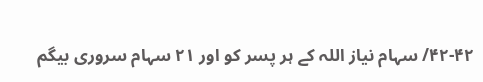۴۲-۴۲/ سہام نیاز اللہ کے ہر پسر کو اور ۲۱ سہام سروری بیگم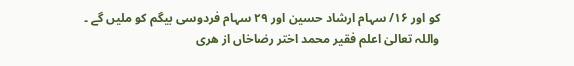کو اور ۱۶/ سہام ارشاد حسین اور ۲۹ سہام فردوسی بیگم کو ملیں گے ۔ واللہ تعالیٰ اعلم فقیر محمد اختر رضاخاں از هری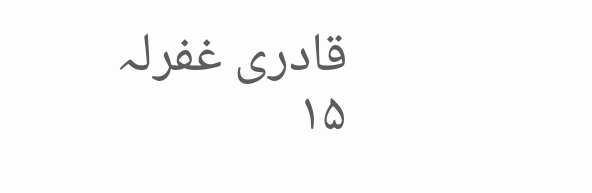قادری غفرلہ ۱۵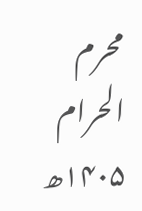محرم الحرام ۱۴۰۵ھ